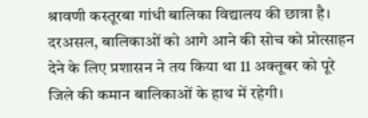श्रावणी कस्तूरबा गांधी बालिका विद्यालय की छात्रा है। दरअसल, बालिकाओं को आगे आने की सोच को प्रोत्साहन देने के लिए प्रशासन ने तय किया था 11 अक्तूबर को पूरे जिले की कमान बालिकाओं के हाथ में रहेगी।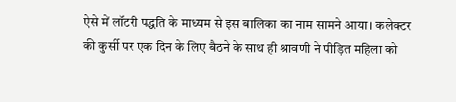ऐसे में लॉटरी पद्धति के माध्यम से इस बालिका का नाम सामने आया। कलेक्टर की कुर्सी पर एक दिन के लिए बैठने के साथ ही श्रावणी ने पीड़ित महिला को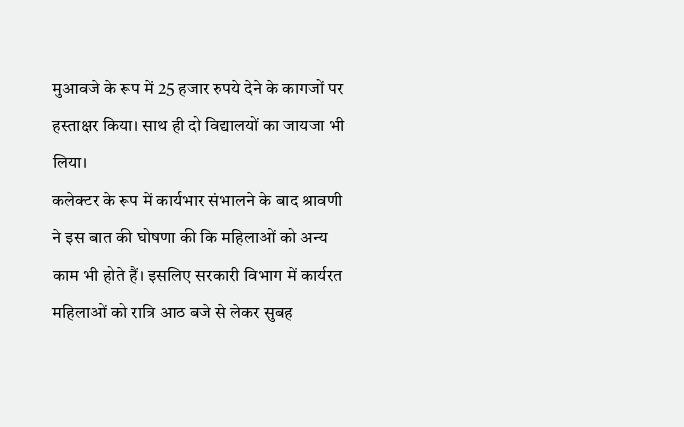मुआवजे के रूप में 25 हजार रुपये देने के कागजों पर हस्ताक्षर किया। साथ ही दो विद्यालयों का जायजा भी लिया।
कलेक्टर के रूप में कार्यभार संभालने के बाद श्रावणी ने इस बात की घोषणा की कि महिलाओं को अन्य काम भी होते हैं। इसलिए सरकारी विभाग में कार्यरत महिलाओं को रात्रि आठ बजे से लेकर सुबह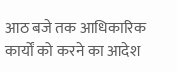आठ बजे तक आधिकारिक कार्यों को करने का आदेश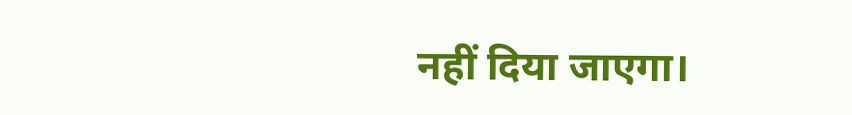नहीं दिया जाएगा।